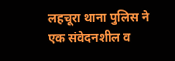लहचूरा थाना पुलिस ने एक संवेदनशील व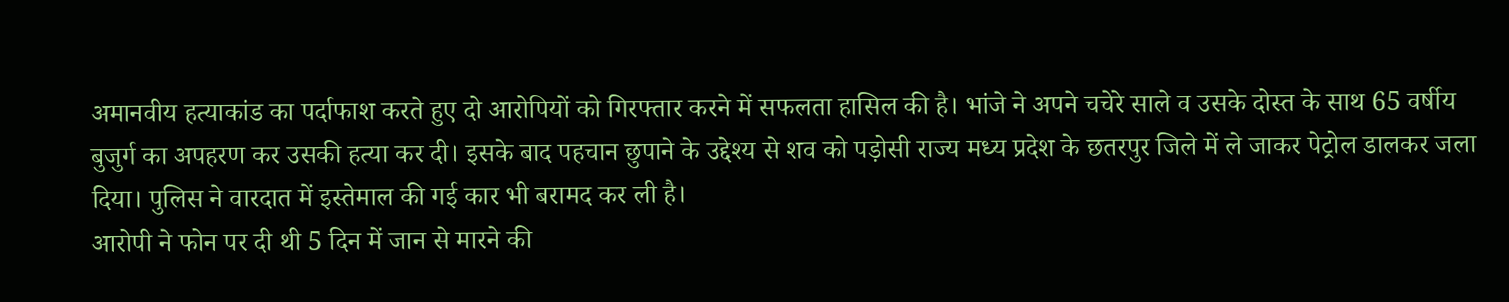अमानवीय हत्याकांड का पर्दाफाश करते हुए दो आरोपियों को गिरफ्तार करने में सफलता हासिल की है। भांजे ने अपने चचेरे साले व उसके दोस्त के साथ 65 वर्षीय बुजुर्ग का अपहरण कर उसकी हत्या कर दी। इसके बाद पहचान छुपाने के उद्देश्य से शव को पड़ोसी राज्य मध्य प्रदेश के छतरपुर जिले में ले जाकर पेट्रोल डालकर जला दिया। पुलिस ने वारदात में इस्तेमाल की गई कार भी बरामद कर ली है।
आरोपी ने फोन पर दी थी 5 दिन में जान से मारने की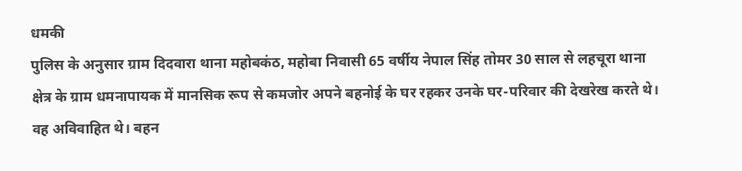धमकी
पुलिस के अनुसार ग्राम दिदवारा थाना महोबकंठ, महोबा निवासी 65 वर्षीय नेपाल सिंह तोमर 30 साल से लहचूरा थाना क्षेत्र के ग्राम धमनापायक में मानसिक रूप से कमजोर अपने बहनोई के घर रहकर उनके घर-परिवार की देखरेख करते थे। वह अविवाहित थे। बहन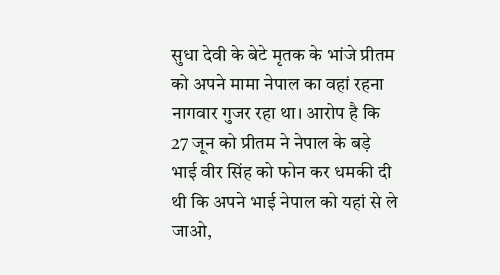सुधा देवी के बेटे मृतक के भांजे प्रीतम को अपने मामा नेपाल का वहां रहना नागवार गुजर रहा था। आरोप है कि 27 जून को प्रीतम ने नेपाल के बड़े भाई वीर सिंह को फोन कर धमकी दी थी कि अपने भाई नेपाल को यहां से ले जाओ,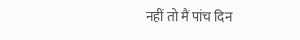नहीं तो मैं पांच दिन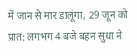में जान से मार डालूंगा, 29 जून को प्रात: लगभग 4 बजे बहन सुधा ने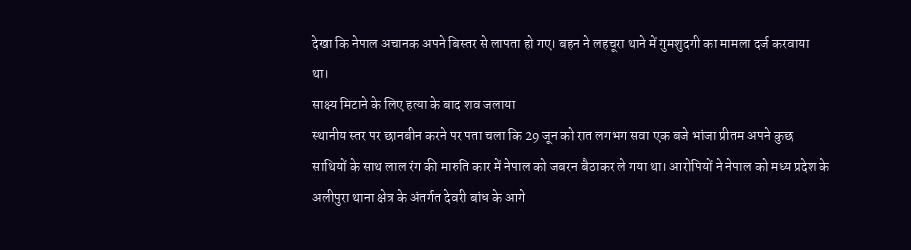देखा कि नेपाल अचानक अपने बिस्तर से लापता हो गए। बहन ने लहचूरा थाने में गुमशुदगी का मामला दर्ज करवाया था।
साक्ष्य मिटाने के लिए हत्या के बाद शव जलाया
स्थानीय स्तर पर छानबीन करने पर पता चला कि 29 जून को रात लगभग सवा एक बजे भांजा प्रीतम अपने कुछ साथियों के साथ लाल रंग की मारुति कार में नेपाल को जबरन बैठाकर ले गया था। आरोपियों ने नेपाल को मध्य प्रदेश के अलीपुरा थाना क्षेत्र के अंतर्गत देवरी बांध के आगे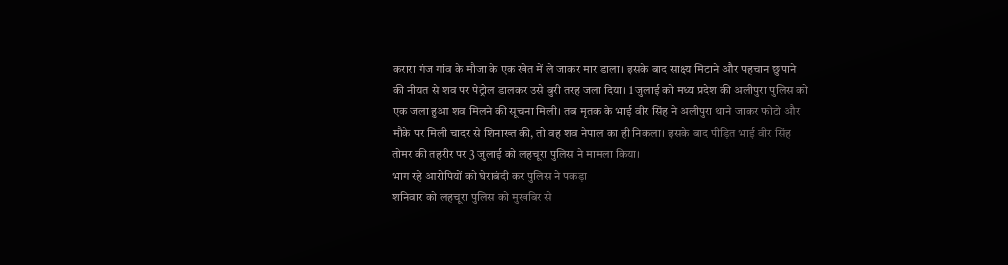करारा गंज गांव के मौजा के एक खेत में ले जाकर मार डाला। इसके बाद साक्ष्य मिटाने और पहचान छुपाने की नीयत से शव पर पेट्रोल डालकर उसे बुरी तरह जला दिया। 1 जुलाई को मध्य प्रदेश की अलीपुरा पुलिस को एक जला हुआ शव मिलने की सूचना मिली। तब मृतक के भाई वीर सिंह ने अलीपुरा थाने जाकर फोटो और मौके पर मिली चादर से शिनाख्त की, तो वह शव नेपाल का ही निकला। इसके बाद पीड़ित भाई वीर सिंह तोमर की तहरीर पर 3 जुलाई को लहचूरा पुलिस ने मामला किया।
भाग रहे आरोपियों को घेराबंदी कर पुलिस ने पकड़ा
शनिवार को लहचूरा पुलिस को मुखबिर से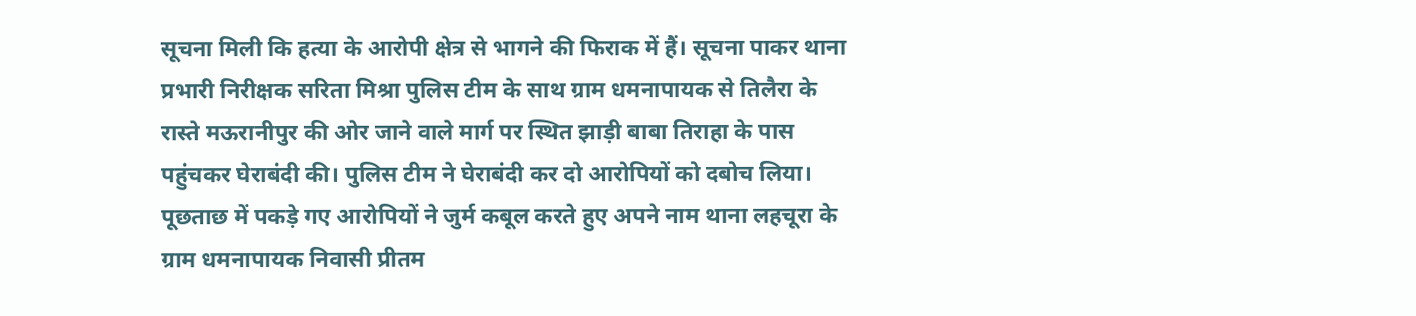सूचना मिली कि हत्या के आरोपी क्षेत्र से भागने की फिराक में हैं। सूचना पाकर थाना प्रभारी निरीक्षक सरिता मिश्रा पुलिस टीम के साथ ग्राम धमनापायक से तिलैरा के रास्ते मऊरानीपुर की ओर जाने वाले मार्ग पर स्थित झाड़ी बाबा तिराहा के पास पहुंचकर घेराबंदी की। पुलिस टीम ने घेराबंदी कर दो आरोपियों को दबोच लिया। पूछताछ में पकड़े गए आरोपियों ने जुर्म कबूल करते हुए अपने नाम थाना लहचूरा के ग्राम धमनापायक निवासी प्रीतम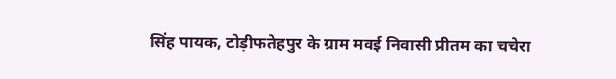सिंह पायक, टोड़ीफतेहपुर के ग्राम मवई निवासी प्रीतम का चचेरा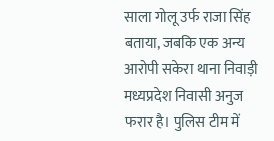साला गोलू उर्फ राजा सिंह बताया, जबकि एक अन्य आरोपी सकेरा थाना निवाड़ी मध्यप्रदेश निवासी अनुज फरार है। पुलिस टीम में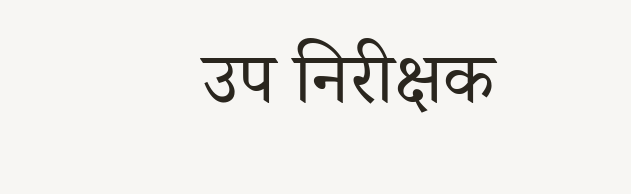उप निरीक्षक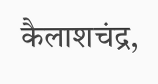कैलाशचंद्र,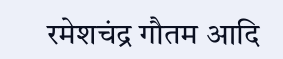रमेशचंद्र गौतम आदि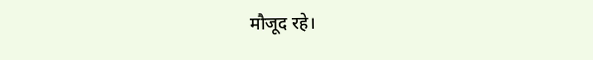मौजूद रहे।